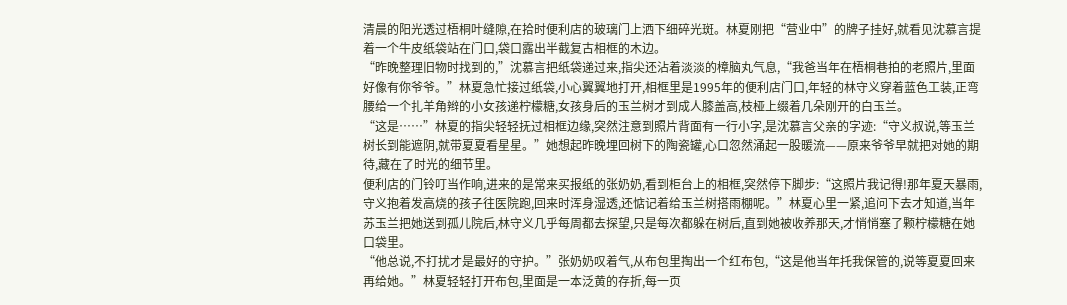清晨的阳光透过梧桐叶缝隙,在拾时便利店的玻璃门上洒下细碎光斑。林夏刚把“营业中”的牌子挂好,就看见沈慕言提着一个牛皮纸袋站在门口,袋口露出半截复古相框的木边。
“昨晚整理旧物时找到的,”沈慕言把纸袋递过来,指尖还沾着淡淡的樟脑丸气息,“我爸当年在梧桐巷拍的老照片,里面好像有你爷爷。”林夏急忙接过纸袋,小心翼翼地打开,相框里是1995年的便利店门口,年轻的林守义穿着蓝色工装,正弯腰给一个扎羊角辫的小女孩递柠檬糖,女孩身后的玉兰树才到成人膝盖高,枝桠上缀着几朵刚开的白玉兰。
“这是……”林夏的指尖轻轻抚过相框边缘,突然注意到照片背面有一行小字,是沈慕言父亲的字迹:“守义叔说,等玉兰树长到能遮阴,就带夏夏看星星。”她想起昨晚埋回树下的陶瓷罐,心口忽然涌起一股暖流——原来爷爷早就把对她的期待,藏在了时光的细节里。
便利店的门铃叮当作响,进来的是常来买报纸的张奶奶,看到柜台上的相框,突然停下脚步:“这照片我记得!那年夏天暴雨,守义抱着发高烧的孩子往医院跑,回来时浑身湿透,还惦记着给玉兰树搭雨棚呢。”林夏心里一紧,追问下去才知道,当年苏玉兰把她送到孤儿院后,林守义几乎每周都去探望,只是每次都躲在树后,直到她被收养那天,才悄悄塞了颗柠檬糖在她口袋里。
“他总说,不打扰才是最好的守护。”张奶奶叹着气,从布包里掏出一个红布包,“这是他当年托我保管的,说等夏夏回来再给她。”林夏轻轻打开布包,里面是一本泛黄的存折,每一页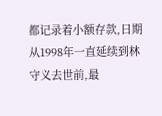都记录着小额存款,日期从1998年一直延续到林守义去世前,最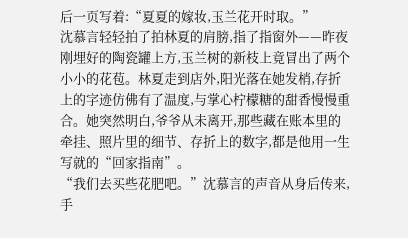后一页写着:“夏夏的嫁妆,玉兰花开时取。”
沈慕言轻轻拍了拍林夏的肩膀,指了指窗外——昨夜刚埋好的陶瓷罐上方,玉兰树的新枝上竟冒出了两个小小的花苞。林夏走到店外,阳光落在她发梢,存折上的字迹仿佛有了温度,与掌心柠檬糖的甜香慢慢重合。她突然明白,爷爷从未离开,那些藏在账本里的牵挂、照片里的细节、存折上的数字,都是他用一生写就的“回家指南”。
“我们去买些花肥吧。”沈慕言的声音从身后传来,手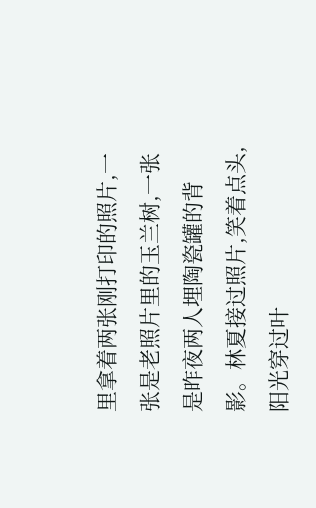里拿着两张刚打印的照片,一张是老照片里的玉兰树,一张是昨夜两人埋陶瓷罐的背影。林夏接过照片,笑着点头,阳光穿过叶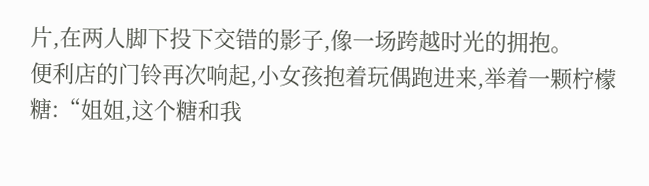片,在两人脚下投下交错的影子,像一场跨越时光的拥抱。
便利店的门铃再次响起,小女孩抱着玩偶跑进来,举着一颗柠檬糖:“姐姐,这个糖和我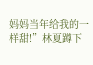妈妈当年给我的一样甜!”林夏蹲下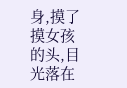身,摸了摸女孩的头,目光落在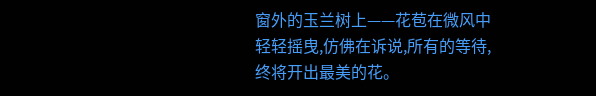窗外的玉兰树上——花苞在微风中轻轻摇曳,仿佛在诉说,所有的等待,终将开出最美的花。